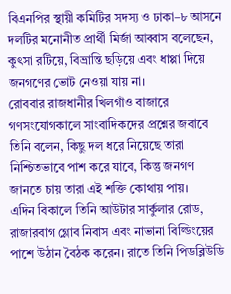বিএনপির স্থায়ী কমিটির সদস্য ও ঢাকা–৮ আসনে দলটির মনোনীত প্রার্থী মির্জা আব্বাস বলেছেন, কুৎসা রটিয়ে, বিভ্রান্তি ছড়িয়ে এবং ধাপ্পা দিয়ে জনগণের ভোট নেওয়া যায় না।
রোববার রাজধানীর খিলগাঁও বাজারে গণসংযোগকালে সাংবাদিকদের প্রশ্নের জবাবে তিনি বলেন, কিছু দল ধরে নিয়েছে তারা নিশ্চিতভাবে পাশ করে যাবে, কিন্তু জনগণ জানতে চায় তারা এই শক্তি কোথায় পায়।
এদিন বিকালে তিনি আউটার সার্কুলার রোড, রাজারবাগ গ্লোব নিবাস এবং নাভানা বিল্ডিংয়ের পাশে উঠান বৈঠক করেন। রাতে তিনি পিডব্লিউডি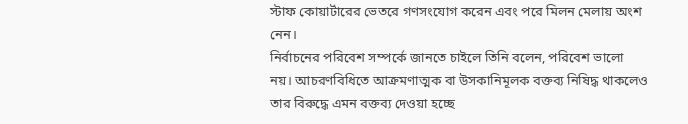স্টাফ কোয়ার্টারের ভেতরে গণসংযোগ করেন এবং পরে মিলন মেলায় অংশ নেন।
নির্বাচনের পরিবেশ সম্পর্কে জানতে চাইলে তিনি বলেন, পরিবেশ ভালো নয়। আচরণবিধিতে আক্রমণাত্মক বা উসকানিমূলক বক্তব্য নিষিদ্ধ থাকলেও তার বিরুদ্ধে এমন বক্তব্য দেওয়া হচ্ছে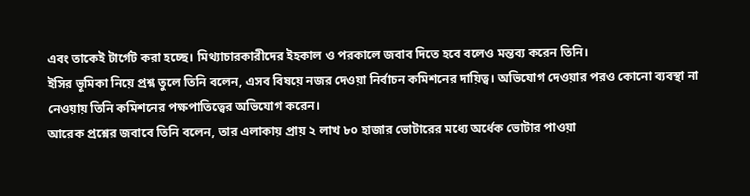এবং তাকেই টার্গেট করা হচ্ছে। মিথ্যাচারকারীদের ইহকাল ও পরকালে জবাব দিতে হবে বলেও মন্তব্য করেন তিনি।
ইসির ভূমিকা নিয়ে প্রশ্ন তুলে তিনি বলেন, এসব বিষয়ে নজর দেওয়া নির্বাচন কমিশনের দায়িত্ব। অভিযোগ দেওয়ার পরও কোনো ব্যবস্থা না নেওয়ায় তিনি কমিশনের পক্ষপাতিত্বের অভিযোগ করেন।
আরেক প্রশ্নের জবাবে তিনি বলেন, তার এলাকায় প্রায় ২ লাখ ৮০ হাজার ভোটারের মধ্যে অর্ধেক ভোটার পাওয়া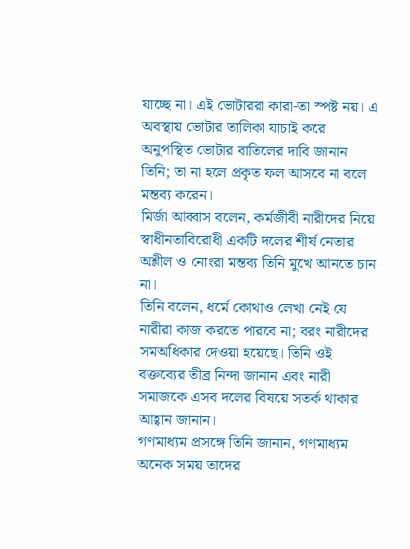যাচ্ছে না। এই ভোটাররা কারা-তা স্পষ্ট নয়। এ অবস্থায় ভোটার তালিকা যাচাই করে অনুপস্থিত ভোটার বাতিলের দাবি জানান তিনি; তা না হলে প্রকৃত ফল আসবে না বলে মন্তব্য করেন।
মির্জা আব্বাস বলেন, কর্মজীবী নারীদের নিয়ে স্বাধীনতাবিরোধী একটি দলের শীর্ষ নেতার অশ্লীল ও নোংরা মন্তব্য তিনি মুখে আনতে চান না।
তিনি বলেন, ধর্মে কোথাও লেখা নেই যে নারীরা কাজ করতে পারবে না; বরং নারীদের সমঅধিকার দেওয়া হয়েছে। তিনি ওই বক্তব্যের তীব্র নিন্দা জানান এবং নারী সমাজকে এসব দলের বিষয়ে সতর্ক থাকার আহ্বান জানান।
গণমাধ্যম প্রসঙ্গে তিনি জানান, গণমাধ্যম অনেক সময় তাদের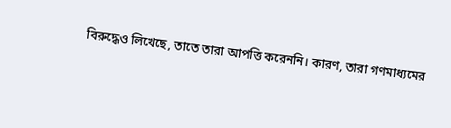বিরুদ্ধেও লিখেছে, তাতে তারা আপত্তি করেননি। কারণ, তারা গণমাধ্যমের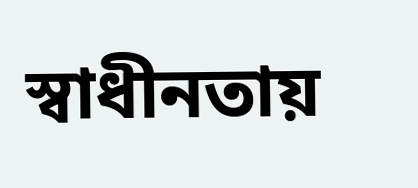স্বাধীনতায়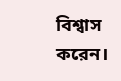বিশ্বাস করেন।